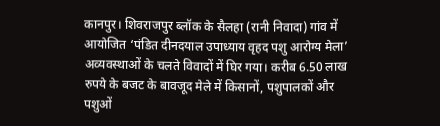कानपुर। शिवराजपुर ब्लॉक के सैलहा (रानी निवादा) गांव में आयोजित ‘पंडित दीनदयाल उपाध्याय वृहद पशु आरोग्य मेला’ अव्यवस्थाओं के चलते विवादों में घिर गया। करीब 6.50 लाख रुपये के बजट के बावजूद मेले में किसानों, पशुपालकों और पशुओं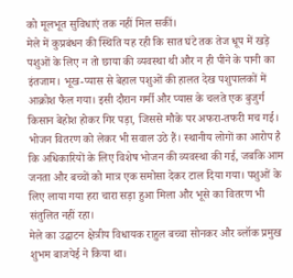को मूलभूत सुविधाएं तक नहीं मिल सकीं।
मेले में कुप्रबंधन की स्थिति यह रही कि सात घंटे तक तेज धूप में खड़े पशुओं के लिए न तो छाया की व्यवस्था थी और न ही पीने के पानी का इंतजाम। भूख-प्यास से बेहाल पशुओं की हालत देख पशुपालकों में आक्रोश फैल गया। इसी दौरान गर्मी और प्यास के चलते एक बुजुर्ग किसान बेहोश होकर गिर पड़ा, जिससे मौके पर अफरा-तफरी मच गई।
भोजन वितरण को लेकर भी सवाल उठे हैं। स्थानीय लोगों का आरोप है कि अधिकारियों के लिए विशेष भोजन की व्यवस्था की गई, जबकि आम जनता और बच्चों को मात्र एक समोसा देकर टाल दिया गया। पशुओं के लिए लाया गया हरा चारा सड़ा हुआ मिला और भूसे का वितरण भी संतुलित नहीं रहा।
मेले का उद्घाटन क्षेत्रीय विधायक राहुल बच्चा सोनकर और ब्लॉक प्रमुख शुभम बाजपेई ने किया था।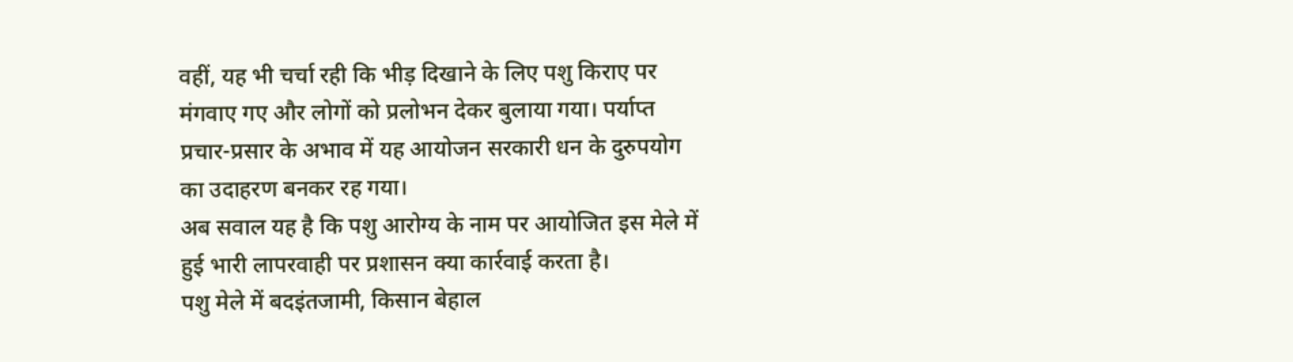वहीं, यह भी चर्चा रही कि भीड़ दिखाने के लिए पशु किराए पर मंगवाए गए और लोगों को प्रलोभन देकर बुलाया गया। पर्याप्त प्रचार-प्रसार के अभाव में यह आयोजन सरकारी धन के दुरुपयोग का उदाहरण बनकर रह गया।
अब सवाल यह है कि पशु आरोग्य के नाम पर आयोजित इस मेले में हुई भारी लापरवाही पर प्रशासन क्या कार्रवाई करता है।
पशु मेले में बदइंतजामी, किसान बेहाल